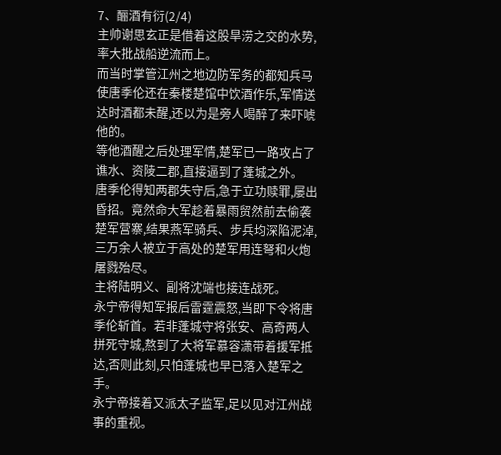7、酾酒有衍(2/4)
主帅谢思玄正是借着这股旱涝之交的水势,率大批战船逆流而上。
而当时掌管江州之地边防军务的都知兵马使唐季伦还在秦楼楚馆中饮酒作乐,军情送达时酒都未醒,还以为是旁人喝醉了来吓唬他的。
等他酒醒之后处理军情,楚军已一路攻占了谯水、资陵二郡,直接逼到了蓬城之外。
唐季伦得知两郡失守后,急于立功赎罪,屡出昏招。竟然命大军趁着暴雨贸然前去偷袭楚军营寨,结果燕军骑兵、步兵均深陷泥淖,三万余人被立于高处的楚军用连弩和火炮屠戮殆尽。
主将陆明义、副将沈端也接连战死。
永宁帝得知军报后雷霆震怒,当即下令将唐季伦斩首。若非蓬城守将张安、高奇两人拼死守城,熬到了大将军慕容潇带着援军抵达,否则此刻,只怕蓬城也早已落入楚军之手。
永宁帝接着又派太子监军,足以见对江州战事的重视。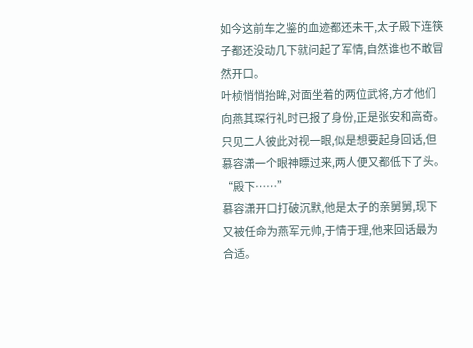如今这前车之鉴的血迹都还未干,太子殿下连筷子都还没动几下就问起了军情,自然谁也不敢冒然开口。
叶桢悄悄抬眸,对面坐着的两位武将,方才他们向燕其琛行礼时已报了身份,正是张安和高奇。
只见二人彼此对视一眼,似是想要起身回话,但慕容潇一个眼神瞟过来,两人便又都低下了头。
“殿下……”
慕容潇开口打破沉默,他是太子的亲舅舅,现下又被任命为燕军元帅,于情于理,他来回话最为合适。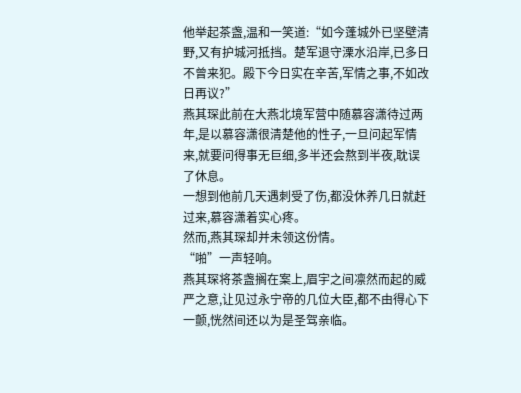他举起茶盏,温和一笑道:“如今蓬城外已坚壁清野,又有护城河抵挡。楚军退守溧水沿岸,已多日不曾来犯。殿下今日实在辛苦,军情之事,不如改日再议?”
燕其琛此前在大燕北境军营中随慕容潇待过两年,是以慕容潇很清楚他的性子,一旦问起军情来,就要问得事无巨细,多半还会熬到半夜,耽误了休息。
一想到他前几天遇刺受了伤,都没休养几日就赶过来,慕容潇着实心疼。
然而,燕其琛却并未领这份情。
“啪”一声轻响。
燕其琛将茶盏搁在案上,眉宇之间凛然而起的威严之意,让见过永宁帝的几位大臣,都不由得心下一颤,恍然间还以为是圣驾亲临。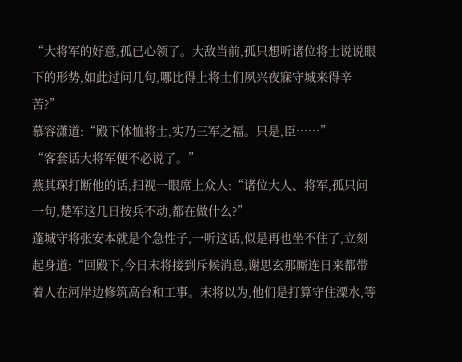“大将军的好意,孤已心领了。大敌当前,孤只想听诸位将士说说眼下的形势,如此过问几句,哪比得上将士们夙兴夜寐守城来得辛苦?”
慕容潇道:“殿下体恤将士,实乃三军之福。只是,臣……”
“客套话大将军便不必说了。”
燕其琛打断他的话,扫视一眼席上众人:“诸位大人、将军,孤只问一句,楚军这几日按兵不动,都在做什么?”
蓬城守将张安本就是个急性子,一听这话,似是再也坐不住了,立刻起身道:“回殿下,今日末将接到斥候消息,谢思玄那厮连日来都带着人在河岸边修筑高台和工事。末将以为,他们是打算守住溧水,等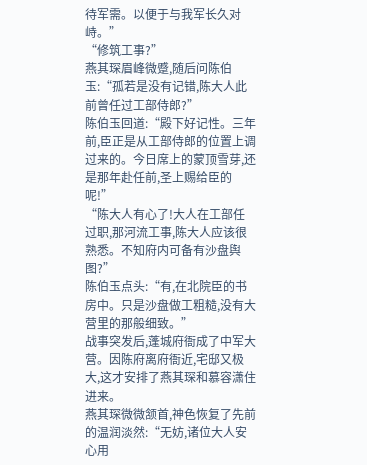待军需。以便于与我军长久对峙。”
“修筑工事?”
燕其琛眉峰微蹙,随后问陈伯玉:“孤若是没有记错,陈大人此前曾任过工部侍郎?”
陈伯玉回道:“殿下好记性。三年前,臣正是从工部侍郎的位置上调过来的。今日席上的蒙顶雪芽,还是那年赴任前,圣上赐给臣的呢!”
“陈大人有心了!大人在工部任过职,那河流工事,陈大人应该很熟悉。不知府内可备有沙盘舆图?”
陈伯玉点头:“有,在北院臣的书房中。只是沙盘做工粗糙,没有大营里的那般细致。”
战事突发后,蓬城府衙成了中军大营。因陈府离府衙近,宅邸又极大,这才安排了燕其琛和慕容潇住进来。
燕其琛微微颔首,神色恢复了先前的温润淡然:“无妨,诸位大人安心用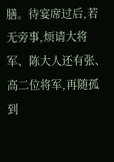膳。待宴席过后,若无旁事,烦请大将军、陈大人还有张、高二位将军,再随孤到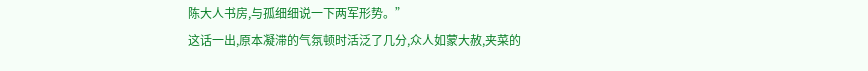陈大人书房,与孤细细说一下两军形势。”
这话一出,原本凝滞的气氛顿时活泛了几分,众人如蒙大赦,夹菜的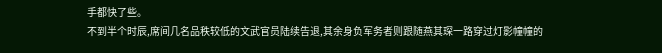手都快了些。
不到半个时辰,席间几名品秩较低的文武官员陆续告退,其余身负军务者则跟随燕其琛一路穿过灯影幢幢的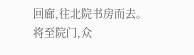回廊,往北院书房而去。
将至院门,众